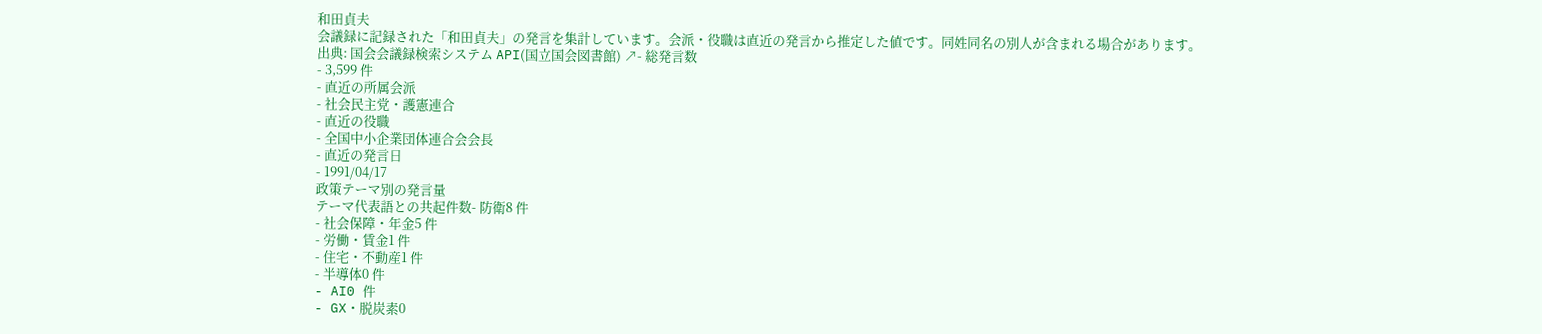和田貞夫
会議録に記録された「和田貞夫」の発言を集計しています。会派・役職は直近の発言から推定した値です。同姓同名の別人が含まれる場合があります。
出典: 国会会議録検索システム API(国立国会図書館) ↗- 総発言数
- 3,599 件
- 直近の所属会派
- 社会民主党・護憲連合
- 直近の役職
- 全国中小企業団体連合会会長
- 直近の発言日
- 1991/04/17
政策テーマ別の発言量
テーマ代表語との共起件数- 防衛8 件
- 社会保障・年金5 件
- 労働・賃金1 件
- 住宅・不動産1 件
- 半導体0 件
- AI0 件
- GX・脱炭素0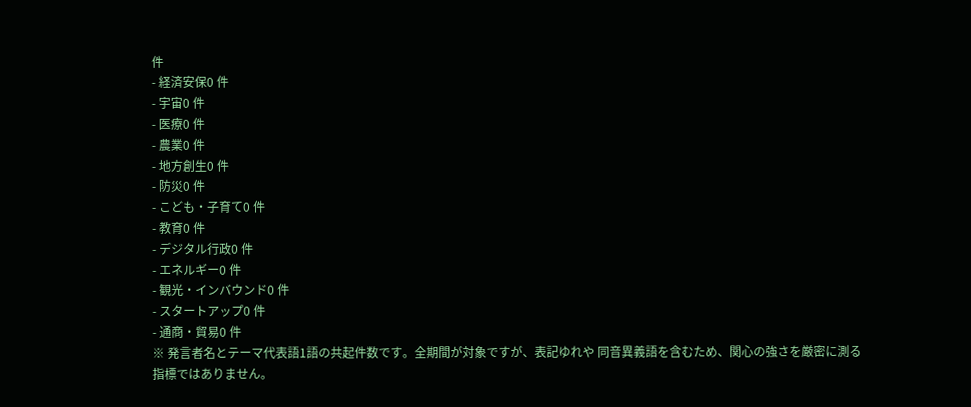件
- 経済安保0 件
- 宇宙0 件
- 医療0 件
- 農業0 件
- 地方創生0 件
- 防災0 件
- こども・子育て0 件
- 教育0 件
- デジタル行政0 件
- エネルギー0 件
- 観光・インバウンド0 件
- スタートアップ0 件
- 通商・貿易0 件
※ 発言者名とテーマ代表語1語の共起件数です。全期間が対象ですが、表記ゆれや 同音異義語を含むため、関心の強さを厳密に測る指標ではありません。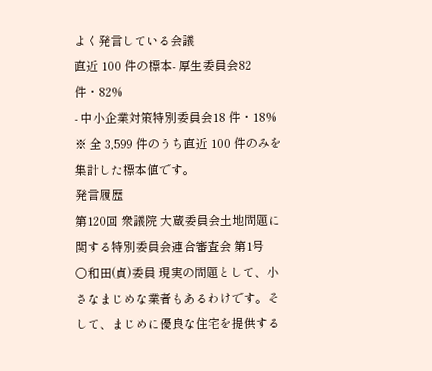よく発言している会議
直近 100 件の標本- 厚生委員会82 件・82%
- 中小企業対策特別委員会18 件・18%
※ 全 3,599 件のうち直近 100 件のみを集計した標本値です。
発言履歴
第120回 衆議院 大蔵委員会土地問題に関する特別委員会連合審査会 第1号
○和田(貞)委員 現実の問題として、小さなまじめな業者もあるわけです。そして、まじめに優良な住宅を提供する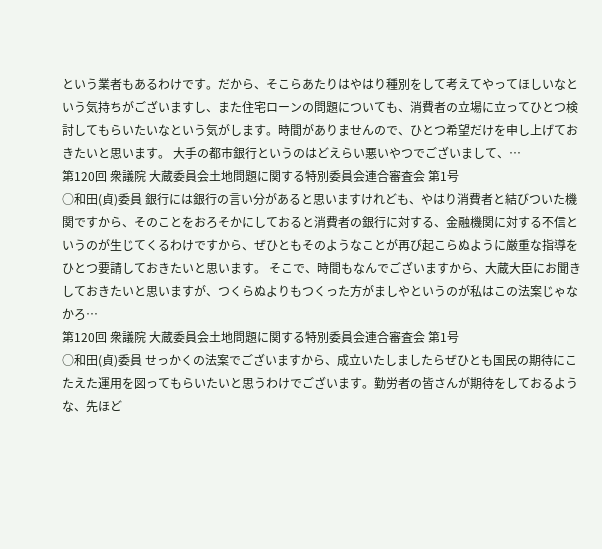という業者もあるわけです。だから、そこらあたりはやはり種別をして考えてやってほしいなという気持ちがございますし、また住宅ローンの問題についても、消費者の立場に立ってひとつ検討してもらいたいなという気がします。時間がありませんので、ひとつ希望だけを申し上げておきたいと思います。 大手の都市銀行というのはどえらい悪いやつでございまして、…
第120回 衆議院 大蔵委員会土地問題に関する特別委員会連合審査会 第1号
○和田(貞)委員 銀行には銀行の言い分があると思いますけれども、やはり消費者と結びついた機関ですから、そのことをおろそかにしておると消費者の銀行に対する、金融機関に対する不信というのが生じてくるわけですから、ぜひともそのようなことが再び起こらぬように厳重な指導をひとつ要請しておきたいと思います。 そこで、時間もなんでございますから、大蔵大臣にお聞きしておきたいと思いますが、つくらぬよりもつくった方がましやというのが私はこの法案じゃなかろ…
第120回 衆議院 大蔵委員会土地問題に関する特別委員会連合審査会 第1号
○和田(貞)委員 せっかくの法案でございますから、成立いたしましたらぜひとも国民の期待にこたえた運用を図ってもらいたいと思うわけでございます。勤労者の皆さんが期待をしておるような、先ほど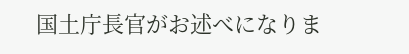国土庁長官がお述べになりま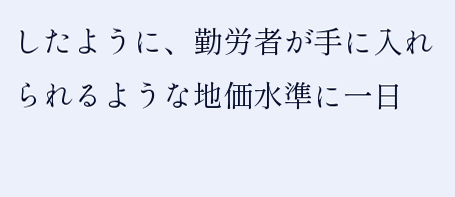したように、勤労者が手に入れられるような地価水準に一日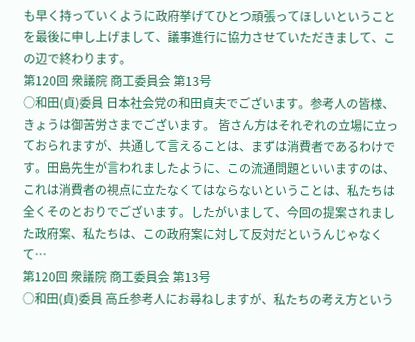も早く持っていくように政府挙げてひとつ頑張ってほしいということを最後に申し上げまして、議事進行に協力させていただきまして、この辺で終わります。
第120回 衆議院 商工委員会 第13号
○和田(貞)委員 日本社会党の和田貞夫でございます。参考人の皆様、きょうは御苦労さまでございます。 皆さん方はそれぞれの立場に立っておられますが、共通して言えることは、まずは消費者であるわけです。田島先生が言われましたように、この流通問題といいますのは、これは消費者の視点に立たなくてはならないということは、私たちは全くそのとおりでございます。したがいまして、今回の提案されました政府案、私たちは、この政府案に対して反対だというんじゃなくて…
第120回 衆議院 商工委員会 第13号
○和田(貞)委員 高丘参考人にお尋ねしますが、私たちの考え方という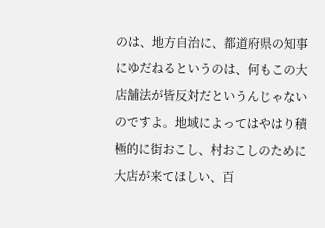のは、地方自治に、都道府県の知事にゆだねるというのは、何もこの大店舗法が皆反対だというんじゃないのですよ。地域によってはやはり積極的に街おこし、村おこしのために大店が来てほしい、百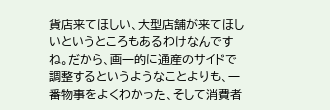貨店来てほしい、大型店舗が来てほしいというところもあるわけなんですね。だから、画一的に通産のサイドで調整するというようなことよりも、一番物事をよくわかった、そして消費者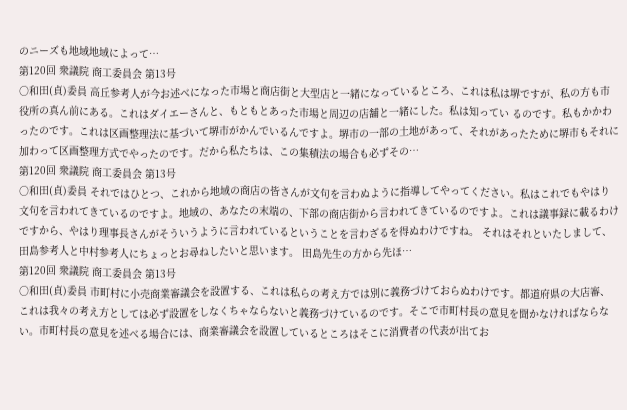のニーズも地域地域によって…
第120回 衆議院 商工委員会 第13号
○和田(貞)委員 高丘参考人が今お述べになった市場と商店街と大型店と一緒になっているところ、これは私は堺ですが、私の方も市役所の真ん前にある。これはダイエーさんと、もともとあった市場と周辺の店舗と一緒にした。私は知ってい るのです。私もかかわったのです。これは区画整理法に基づいて堺市がかんでいるんですよ。堺市の一部の土地があって、それがあったために堺市もそれに加わって区画整理方式でやったのです。だから私たちは、この集積法の場合も必ずその…
第120回 衆議院 商工委員会 第13号
○和田(貞)委員 それではひとつ、これから地域の商店の皆さんが文句を言わぬように指導してやってください。私はこれでもやはり文句を言われてきているのですよ。地域の、あなたの末端の、下部の商店街から言われてきているのですよ。これは議事録に載るわけですから、やはり理事長さんがそういうように言われているということを言わざるを得ぬわけですね。 それはそれといたしまして、田島参考人と中村参考人にちょっとお尋ねしたいと思います。 田島先生の方から先ほ…
第120回 衆議院 商工委員会 第13号
○和田(貞)委員 市町村に小売商業審議会を設置する、これは私らの考え方では別に義務づけておらぬわけです。都道府県の大店審、これは我々の考え方としては必ず設置をしなくちゃならないと義務づけているのです。そこで市町村長の意見を聞かなければならない。市町村長の意見を述べる場合には、商業審議会を設置しているところはそこに消費者の代表が出てお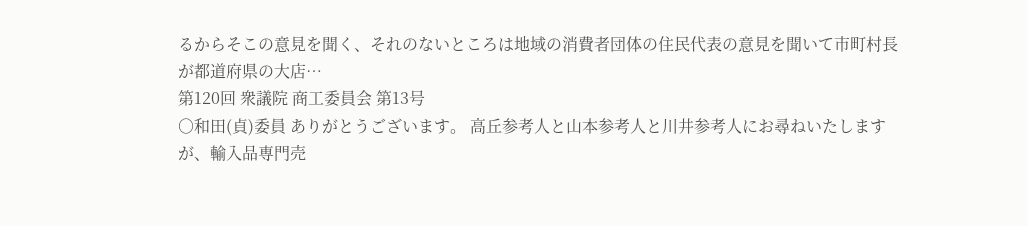るからそこの意見を聞く、それのないところは地域の消費者団体の住民代表の意見を聞いて市町村長が都道府県の大店…
第120回 衆議院 商工委員会 第13号
○和田(貞)委員 ありがとうございます。 高丘参考人と山本参考人と川井参考人にお尋ねいたしますが、輸入品専門売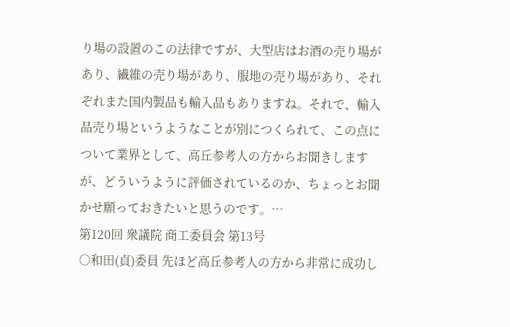り場の設置のこの法律ですが、大型店はお酒の売り場があり、繊維の売り場があり、服地の売り場があり、それぞれまた国内製品も輸入品もありますね。それで、輸入品売り場というようなことが別につくられて、この点について業界として、高丘参考人の方からお聞きしますが、どういうように評価されているのか、ちょっとお聞かせ願っておきたいと思うのです。…
第120回 衆議院 商工委員会 第13号
○和田(貞)委員 先ほど高丘参考人の方から非常に成功し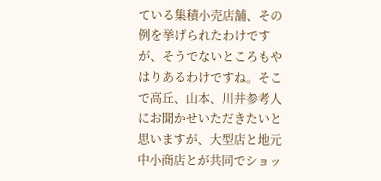ている集積小売店舗、その例を挙げられたわけですが、そうでないところもやはりあるわけですね。そこで高丘、山本、川井参考人にお聞かせいただきたいと思いますが、大型店と地元中小商店とが共同でショッ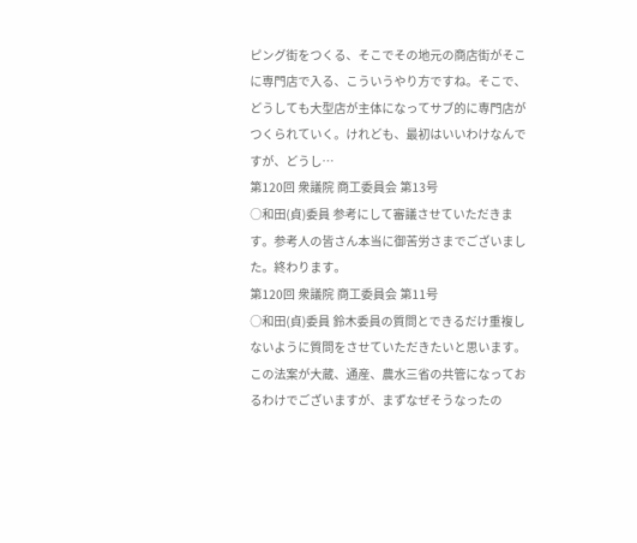ピング街をつくる、そこでその地元の商店街がそこに専門店で入る、こういうやり方ですね。そこで、どうしても大型店が主体になってサブ的に専門店がつくられていく。けれども、最初はいいわけなんですが、どうし…
第120回 衆議院 商工委員会 第13号
○和田(貞)委員 参考にして審議させていただきます。参考人の皆さん本当に御苦労さまでございました。終わります。
第120回 衆議院 商工委員会 第11号
○和田(貞)委員 鈴木委員の質問とできるだけ重複しないように質問をさせていただきたいと思います。 この法案が大蔵、通産、農水三省の共管になっておるわけでございますが、まずなぜそうなったの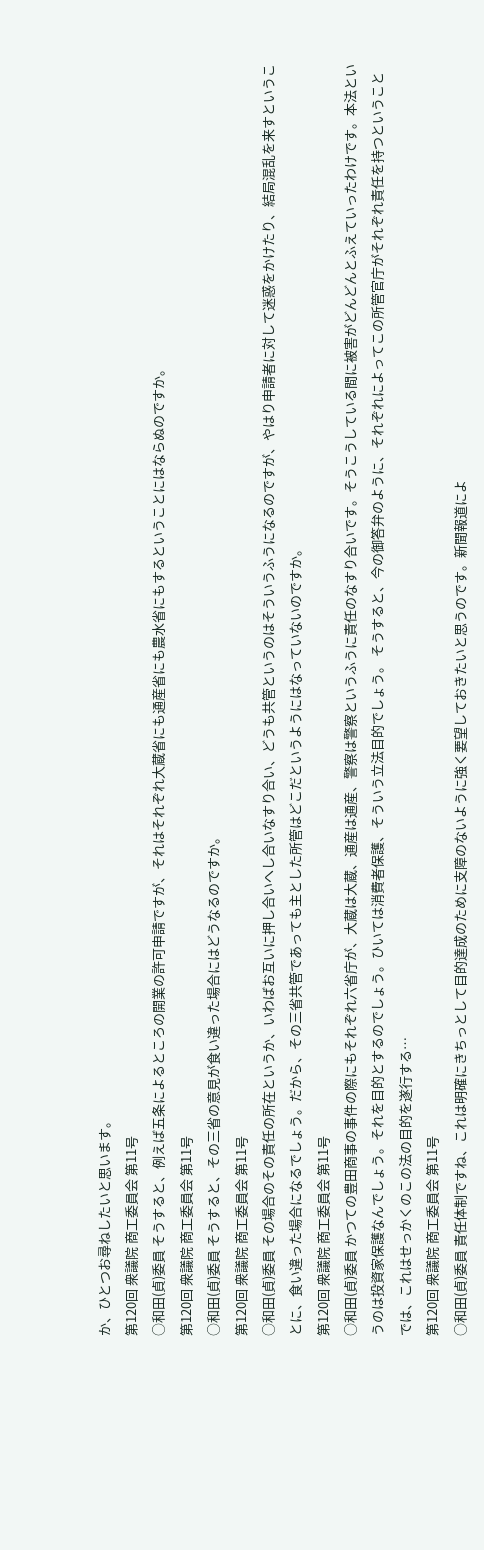か、ひとつお尋ねしたいと思います。
第120回 衆議院 商工委員会 第11号
○和田(貞)委員 そうすると、例えば五条によるところの開業の許可申請ですが、それはそれぞれ大蔵省にも通産省にも農水省にもするということにはならぬのですか。
第120回 衆議院 商工委員会 第11号
○和田(貞)委員 そうすると、その三省の意見が食い違った場合にはどうなるのですか。
第120回 衆議院 商工委員会 第11号
○和田(貞)委員 その場合のその責任の所在というか、いわばお互いに押し合いへし合いなすり合い、どうも共管というのはそういうふうになるのですが、やはり申請者に対して迷惑をかけたり、結局混乱を来すということに、食い違った場合になるでしょう。だから、その三省共管であっても主とした所管はどこだというようにはなっていないのですか。
第120回 衆議院 商工委員会 第11号
○和田(貞)委員 かつての豊田商事の事件の際にもそれぞれ六省庁が、大蔵は大蔵、通産は通産、警察は警察というふうに責任のなすり合いです。そうこうしている間に被害がどんどんとふえていったわけです。本法というのは投資家保護なんでしょう。それを目的とするのでしょう。ひいては消費者保護、そういう立法目的でしょう。 そうすると、今の御答弁のように、それぞれによってこの所管官庁がそれぞれ責任を持つということでは、これはせっかくのこの法の目的を遂行する…
第120回 衆議院 商工委員会 第11号
○和田(貞)委員 責任体制ですね、これは明確にきちっとして目的達成のために支障のないように強く要望しておきたいと思うのです。新聞報道によ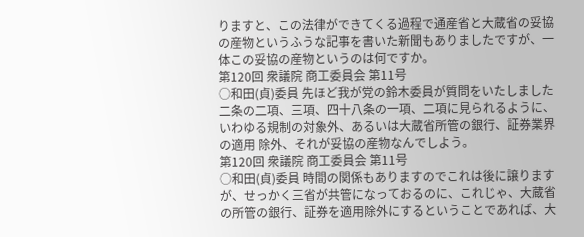りますと、この法律ができてくる過程で通産省と大蔵省の妥協の産物というふうな記事を書いた新聞もありましたですが、一体この妥協の産物というのは何ですか。
第120回 衆議院 商工委員会 第11号
○和田(貞)委員 先ほど我が党の鈴木委員が質問をいたしました二条の二項、三項、四十八条の一項、二項に見られるように、いわゆる規制の対象外、あるいは大蔵省所管の銀行、証券業界の適用 除外、それが妥協の産物なんでしよう。
第120回 衆議院 商工委員会 第11号
○和田(貞)委員 時間の関係もありますのでこれは後に譲りますが、せっかく三省が共管になっておるのに、これじゃ、大蔵省の所管の銀行、証券を適用除外にするということであれば、大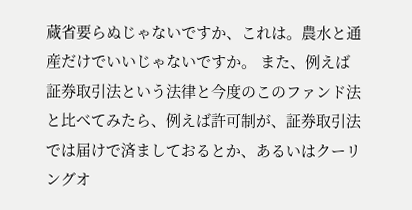蔵省要らぬじゃないですか、これは。農水と通産だけでいいじゃないですか。 また、例えば証券取引法という法律と今度のこのファンド法と比べてみたら、例えば許可制が、証券取引法では届けで済ましておるとか、あるいはクーリングオ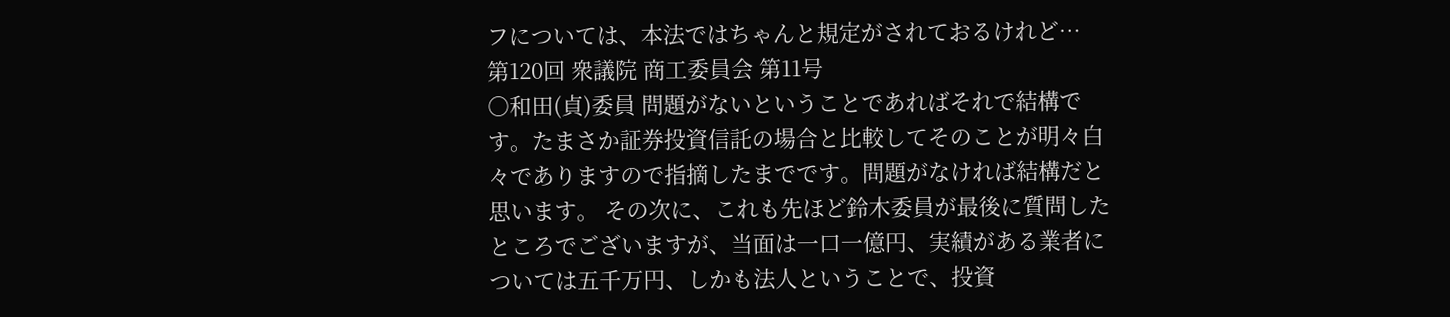フについては、本法ではちゃんと規定がされておるけれど…
第120回 衆議院 商工委員会 第11号
○和田(貞)委員 問題がないということであればそれで結構です。たまさか証券投資信託の場合と比較してそのことが明々白々でありますので指摘したまでです。問題がなければ結構だと思います。 その次に、これも先ほど鈴木委員が最後に質問したところでございますが、当面は一口一億円、実績がある業者については五千万円、しかも法人ということで、投資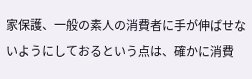家保護、一般の素人の消費者に手が伸ばせないようにしておるという点は、確かに消費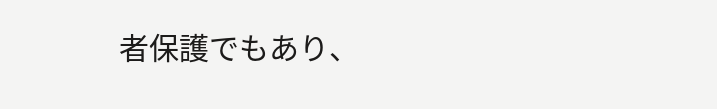者保護でもあり、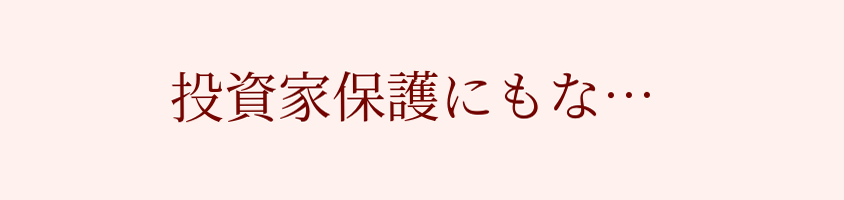投資家保護にもな…